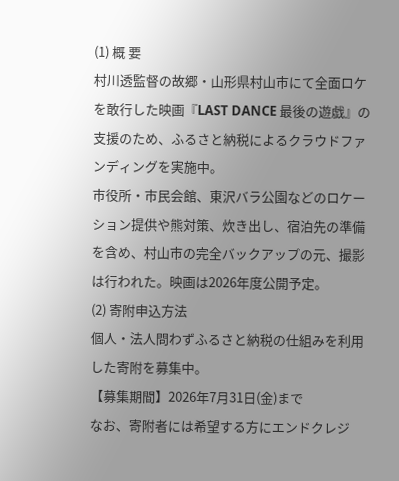(1) 概 要
村川透監督の故郷・山形県村山市にて全面ロケを敢行した映画『LAST DANCE 最後の遊戯』の支援のため、ふるさと納税によるクラウドファンディングを実施中。
市役所・市民会館、東沢バラ公園などのロケーション提供や熊対策、炊き出し、宿泊先の準備を含め、村山市の完全バックアップの元、撮影は行われた。映画は2026年度公開予定。
(2) 寄附申込方法
個人・法人問わずふるさと納税の仕組みを利用した寄附を募集中。
【募集期間】2026年7月31日(金)まで
なお、寄附者には希望する方にエンドクレジ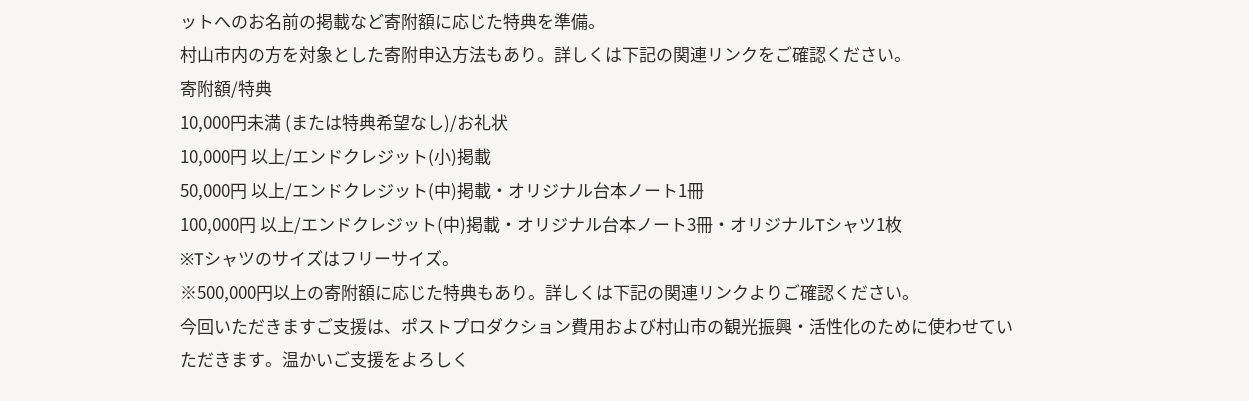ットへのお名前の掲載など寄附額に応じた特典を準備。
村山市内の方を対象とした寄附申込方法もあり。詳しくは下記の関連リンクをご確認ください。
寄附額/特典
10,000円未満 (または特典希望なし)/お礼状
10,000円 以上/エンドクレジット(小)掲載
50,000円 以上/エンドクレジット(中)掲載・オリジナル台本ノート1冊
100,000円 以上/エンドクレジット(中)掲載・オリジナル台本ノート3冊・オリジナルTシャツ1枚
※Tシャツのサイズはフリーサイズ。
※500,000円以上の寄附額に応じた特典もあり。詳しくは下記の関連リンクよりご確認ください。
今回いただきますご支援は、ポストプロダクション費用および村山市の観光振興・活性化のために使わせていただきます。温かいご支援をよろしく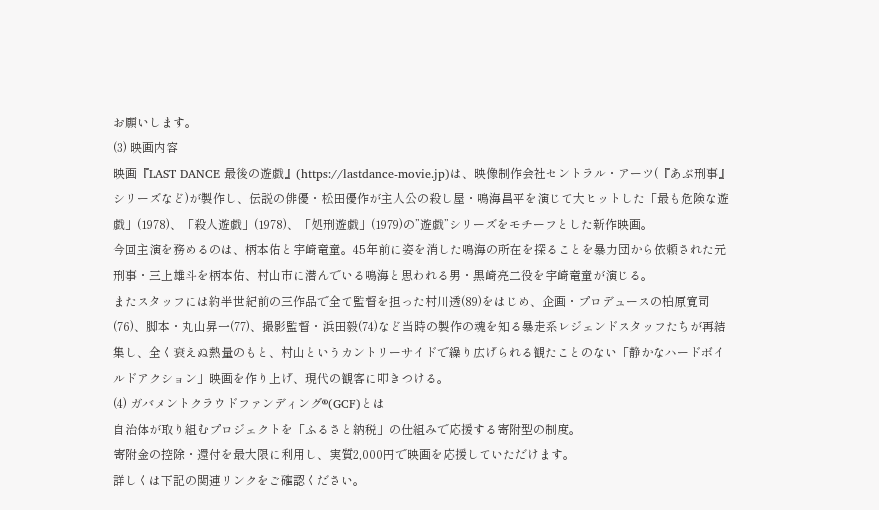お願いします。
(3) 映画内容
映画『LAST DANCE 最後の遊戯』(https://lastdance-movie.jp)は、映像制作会社セントラル・アーツ(『あぶ刑事』シリーズなど)が製作し、伝説の俳優・松田優作が主人公の殺し屋・鳴海昌平を演じて大ヒットした「最も危険な遊戯」(1978)、「殺人遊戯」(1978)、「処刑遊戯」(1979)の”遊戯”シリーズをモチーフとした新作映画。
今回主演を務めるのは、柄本佑と宇崎竜童。45年前に姿を消した鳴海の所在を探ることを暴力団から依頼された元刑事・三上雄斗を柄本佑、村山市に潜んでいる鳴海と思われる男・黒崎亮二役を宇崎竜童が演じる。
またスタッフには約半世紀前の三作品で全て監督を担った村川透(89)をはじめ、企画・プロデュースの柏原寛司(76)、脚本・丸山昇一(77)、撮影監督・浜田毅(74)など当時の製作の魂を知る暴走系レジェンドスタッフたちが再結集し、全く衰えぬ熱量のもと、村山というカントリーサイドで繰り広げられる観たことのない「静かなハードボイルドアクション」映画を作り上げ、現代の観客に叩きつける。
(4) ガバメントクラウドファンディング®(GCF)とは
自治体が取り組むプロジェクトを「ふるさと納税」の仕組みで応援する寄附型の制度。
寄附金の控除・還付を最大限に利用し、実質2,000円で映画を応援していただけます。
詳しくは下記の関連リンクをご確認ください。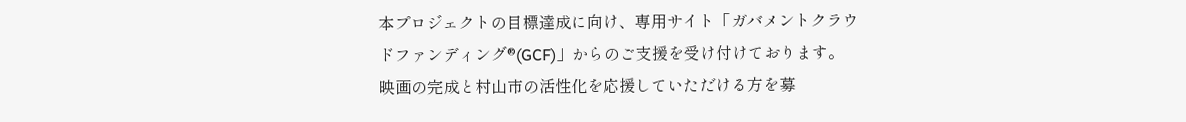本プロジェクトの目標達成に向け、専用サイト「ガバメントクラウドファンディング®(GCF)」からのご支援を受け付けております。映画の完成と村山市の活性化を応援していただける方を募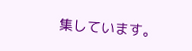集しています。